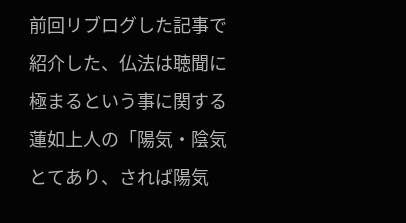前回リブログした記事で紹介した、仏法は聴聞に極まるという事に関する蓮如上人の「陽気・陰気とてあり、されば陽気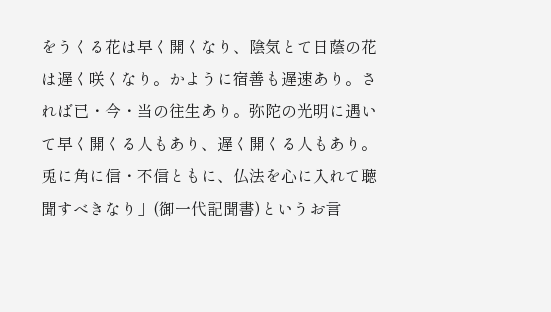をうくる花は早く開くなり、陰気とて日蔭の花は遅く咲くなり。かように宿善も遅速あり。されば已・今・当の往生あり。弥陀の光明に遇いて早く開くる人もあり、遅く開くる人もあり。兎に角に信・不信ともに、仏法を心に入れて聴聞すべきなり」(御一代記聞書)というお言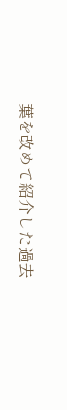葉を改めて紹介した過去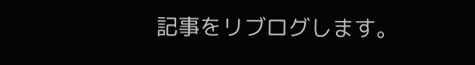記事をリブログします。